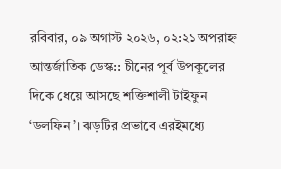রবিবার, ০৯ অগাস্ট ২০২৬, ০২:২১ অপরাহ্ন
আন্তর্জাতিক ডেস্ক:: চীনের পূর্ব উপকূলের দিকে ধেয়ে আসছে শক্তিশালী টাইফুন ‘ডলফিন’। ঝড়টির প্রভাবে এরইমধ্যে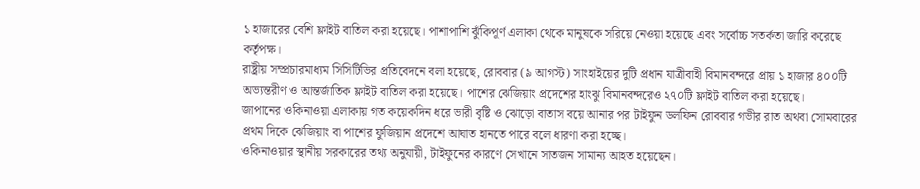১ হাজারের বেশি ফ্লাইট বাতিল করা হয়েছে। পাশাপাশি ঝুঁকিপূর্ণ এলাকা থেকে মানুষকে সরিয়ে নেওয়া হয়েছে এবং সর্বোচ্চ সতর্কতা জারি করেছে কর্তৃপক্ষ।
রাষ্ট্রীয় সম্প্রচারমাধ্যম সিসিটিভির প্রতিবেদনে বলা হয়েছে, রোববার (৯ আগস্ট) সাংহাইয়ের দুটি প্রধান যাত্রীবাহী বিমানবন্দরে প্রায় ১ হাজার ৪০০টি অভ্যন্তরীণ ও আন্তর্জাতিক ফ্লাইট বাতিল করা হয়েছে। পাশের ঝেজিয়াং প্রদেশের হাংঝু বিমানবন্দরেও ২৭০টি ফ্লাইট বাতিল করা হয়েছে।
জাপানের ওকিনাওয়া এলাকায় গত কয়েকদিন ধরে ভারী বৃষ্টি ও ঝোড়ো বাতাস বয়ে আনার পর টাইফুন ডলফিন রোববার গভীর রাত অথবা সোমবারের প্রথম দিকে ঝেজিয়াং বা পাশের ফুজিয়ান প্রদেশে আঘাত হানতে পারে বলে ধারণা করা হচ্ছে।
ওকিনাওয়ার স্থানীয় সরকারের তথ্য অনুযায়ী, টাইফুনের কারণে সেখানে সাতজন সামান্য আহত হয়েছেন।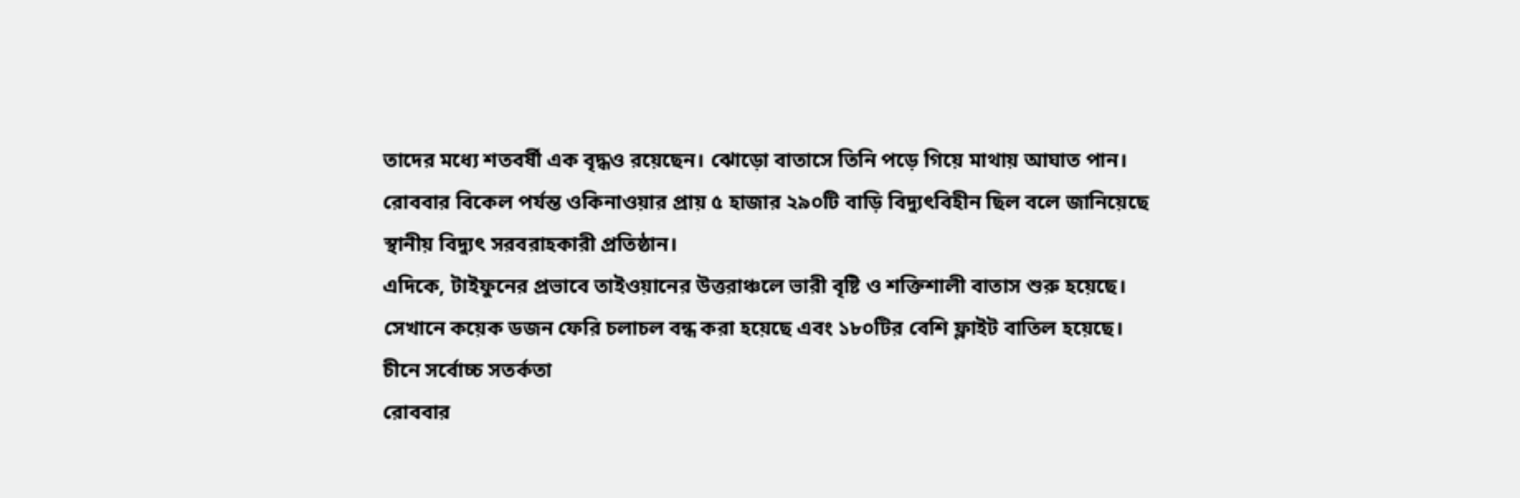তাদের মধ্যে শতবর্ষী এক বৃদ্ধও রয়েছেন। ঝোড়ো বাতাসে তিনি পড়ে গিয়ে মাথায় আঘাত পান।
রোববার বিকেল পর্যন্ত ওকিনাওয়ার প্রায় ৫ হাজার ২৯০টি বাড়ি বিদ্যুৎবিহীন ছিল বলে জানিয়েছে স্থানীয় বিদ্যুৎ সরবরাহকারী প্রতিষ্ঠান।
এদিকে, টাইফুনের প্রভাবে তাইওয়ানের উত্তরাঞ্চলে ভারী বৃষ্টি ও শক্তিশালী বাতাস শুরু হয়েছে। সেখানে কয়েক ডজন ফেরি চলাচল বন্ধ করা হয়েছে এবং ১৮০টির বেশি ফ্লাইট বাতিল হয়েছে।
চীনে সর্বোচ্চ সতর্কতা
রোববার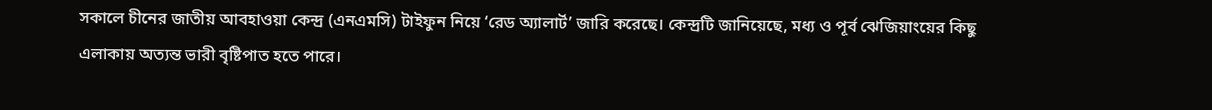সকালে চীনের জাতীয় আবহাওয়া কেন্দ্র (এনএমসি) টাইফুন নিয়ে ‘রেড অ্যালার্ট’ জারি করেছে। কেন্দ্রটি জানিয়েছে, মধ্য ও পূর্ব ঝেজিয়াংয়ের কিছু এলাকায় অত্যন্ত ভারী বৃষ্টিপাত হতে পারে।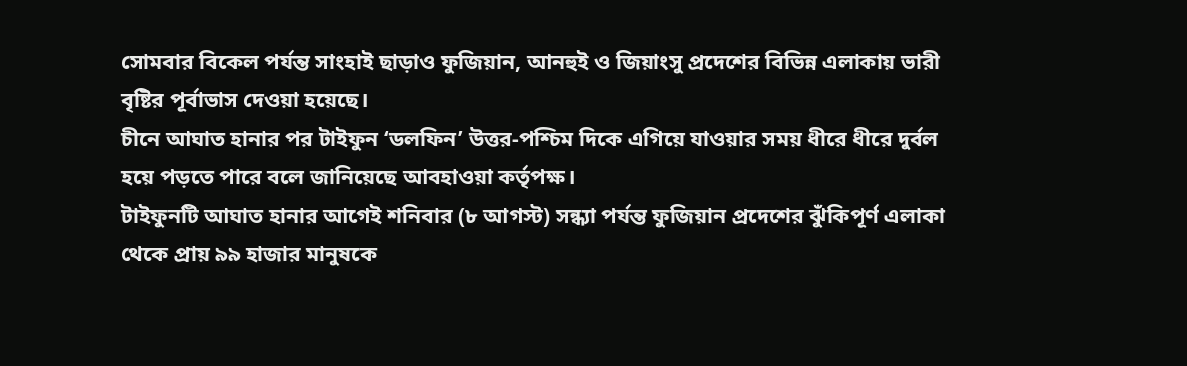সোমবার বিকেল পর্যন্ত সাংহাই ছাড়াও ফুজিয়ান, আনহুই ও জিয়াংসু প্রদেশের বিভিন্ন এলাকায় ভারী বৃষ্টির পূর্বাভাস দেওয়া হয়েছে।
চীনে আঘাত হানার পর টাইফুন ‘ডলফিন’ উত্তর-পশ্চিম দিকে এগিয়ে যাওয়ার সময় ধীরে ধীরে দুর্বল হয়ে পড়তে পারে বলে জানিয়েছে আবহাওয়া কর্তৃপক্ষ।
টাইফুনটি আঘাত হানার আগেই শনিবার (৮ আগস্ট) সন্ধ্যা পর্যন্ত ফুজিয়ান প্রদেশের ঝুঁকিপূর্ণ এলাকা থেকে প্রায় ৯৯ হাজার মানুষকে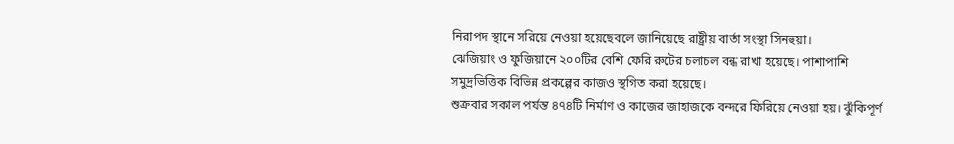নিরাপদ স্থানে সরিয়ে নেওয়া হয়েছেবলে জানিয়েছে রাষ্ট্রীয় বার্তা সংস্থা সিনহুয়া।
ঝেজিয়াং ও ফুজিয়ানে ২০০টির বেশি ফেরি রুটের চলাচল বন্ধ রাখা হয়েছে। পাশাপাশি সমুদ্রভিত্তিক বিভিন্ন প্রকল্পের কাজও স্থগিত করা হয়েছে।
শুক্রবার সকাল পর্যন্ত ৪৭৪টি নির্মাণ ও কাজের জাহাজকে বন্দরে ফিরিয়ে নেওয়া হয়। ঝুঁকিপূর্ণ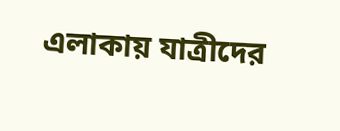এলাকায় যাত্রীদের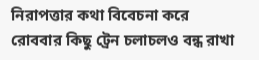নিরাপত্তার কথা বিবেচনা করে রোববার কিছু ট্রেন চলাচলও বন্ধ রাখা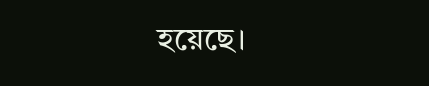হয়েছে।